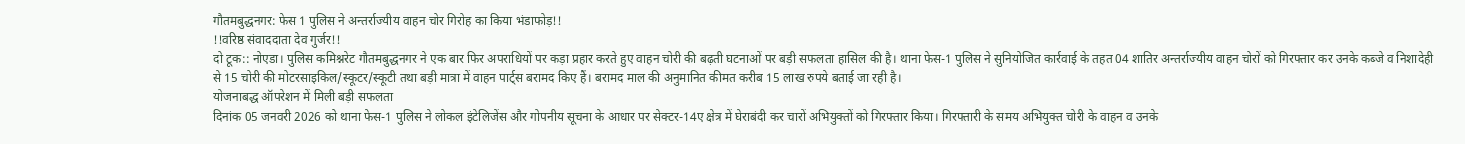गौतमबुद्धनगर: फेस 1 पुलिस ने अन्तर्राज्यीय वाहन चोर गिरोह का किया भंडाफोड़!!
!!वरिष्ठ संवाददाता देव गुर्जर!!
दो टूक:: नोएडा। पुलिस कमिश्नरेट गौतमबुद्धनगर ने एक बार फिर अपराधियों पर कड़ा प्रहार करते हुए वाहन चोरी की बढ़ती घटनाओं पर बड़ी सफलता हासिल की है। थाना फेस-1 पुलिस ने सुनियोजित कार्रवाई के तहत 04 शातिर अन्तर्राज्यीय वाहन चोरों को गिरफ्तार कर उनके कब्जे व निशादेही से 15 चोरी की मोटरसाइकिल/स्कूटर/स्कूटी तथा बड़ी मात्रा में वाहन पार्ट्स बरामद किए हैं। बरामद माल की अनुमानित कीमत करीब 15 लाख रुपये बताई जा रही है।
योजनाबद्ध ऑपरेशन में मिली बड़ी सफलता
दिनांक 05 जनवरी 2026 को थाना फेस-1 पुलिस ने लोकल इंटेलिजेंस और गोपनीय सूचना के आधार पर सेक्टर-14ए क्षेत्र में घेराबंदी कर चारों अभियुक्तों को गिरफ्तार किया। गिरफ्तारी के समय अभियुक्त चोरी के वाहन व उनके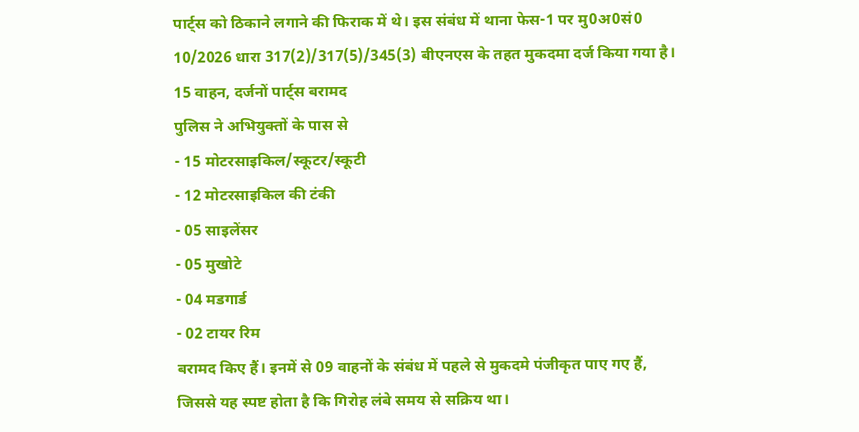पार्ट्स को ठिकाने लगाने की फिराक में थे। इस संबंध में थाना फेस-1 पर मु0अ0सं0 10/2026 धारा 317(2)/317(5)/345(3) बीएनएस के तहत मुकदमा दर्ज किया गया है।
15 वाहन, दर्जनों पार्ट्स बरामद
पुलिस ने अभियुक्तों के पास से
- 15 मोटरसाइकिल/स्कूटर/स्कूटी
- 12 मोटरसाइकिल की टंकी
- 05 साइलेंसर
- 05 मुखोटे
- 04 मडगार्ड
- 02 टायर रिम
बरामद किए हैं। इनमें से 09 वाहनों के संबंध में पहले से मुकदमे पंजीकृत पाए गए हैं, जिससे यह स्पष्ट होता है कि गिरोह लंबे समय से सक्रिय था।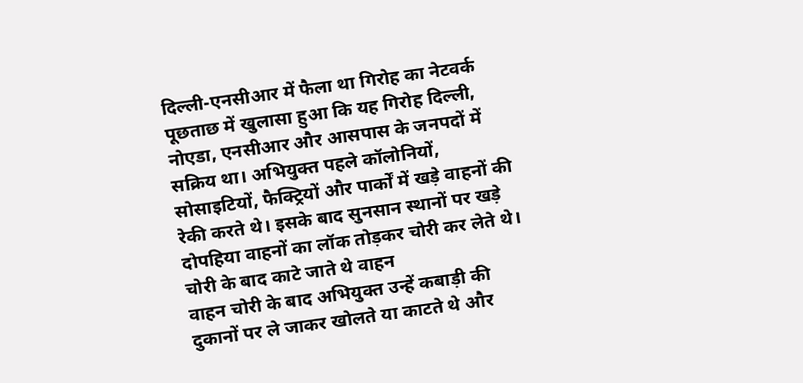दिल्ली-एनसीआर में फैला था गिरोह का नेटवर्क
पूछताछ में खुलासा हुआ कि यह गिरोह दिल्ली, नोएडा, एनसीआर और आसपास के जनपदों में सक्रिय था। अभियुक्त पहले कॉलोनियों, सोसाइटियों, फैक्ट्रियों और पार्कों में खड़े वाहनों की रेकी करते थे। इसके बाद सुनसान स्थानों पर खड़े दोपहिया वाहनों का लॉक तोड़कर चोरी कर लेते थे।
चोरी के बाद काटे जाते थे वाहन
वाहन चोरी के बाद अभियुक्त उन्हें कबाड़ी की दुकानों पर ले जाकर खोलते या काटते थे और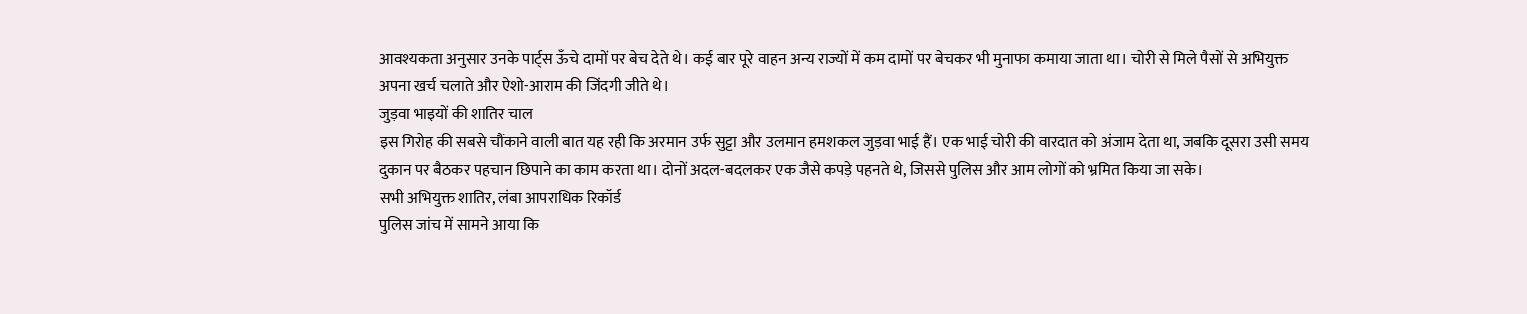आवश्यकता अनुसार उनके पार्ट्स ऊँचे दामों पर बेच देते थे। कई बार पूरे वाहन अन्य राज्यों में कम दामों पर बेचकर भी मुनाफा कमाया जाता था। चोरी से मिले पैसों से अभियुक्त अपना खर्च चलाते और ऐशो-आराम की जिंदगी जीते थे।
जुड़वा भाइयों की शातिर चाल
इस गिरोह की सबसे चौंकाने वाली बात यह रही कि अरमान उर्फ सुट्टा और उलमान हमशकल जुड़वा भाई हैं। एक भाई चोरी की वारदात को अंजाम देता था, जबकि दूसरा उसी समय दुकान पर बैठकर पहचान छिपाने का काम करता था। दोनों अदल-बदलकर एक जैसे कपड़े पहनते थे, जिससे पुलिस और आम लोगों को भ्रमित किया जा सके।
सभी अभियुक्त शातिर, लंबा आपराधिक रिकॉर्ड
पुलिस जांच में सामने आया कि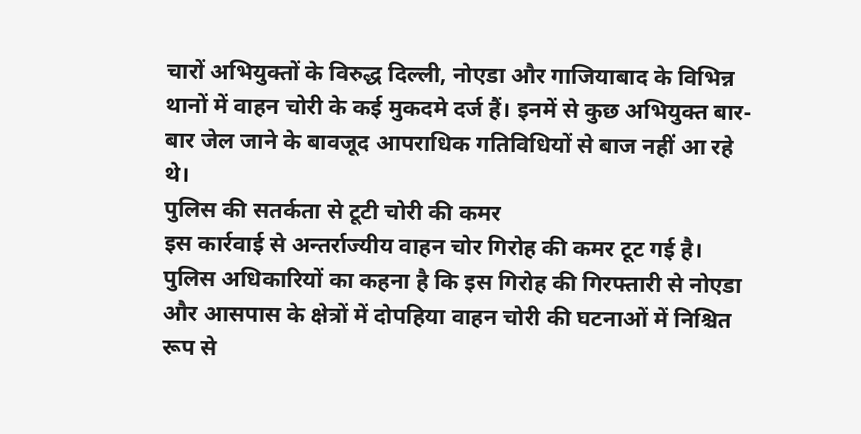चारों अभियुक्तों के विरुद्ध दिल्ली, नोएडा और गाजियाबाद के विभिन्न थानों में वाहन चोरी के कई मुकदमे दर्ज हैं। इनमें से कुछ अभियुक्त बार-बार जेल जाने के बावजूद आपराधिक गतिविधियों से बाज नहीं आ रहे थे।
पुलिस की सतर्कता से टूटी चोरी की कमर
इस कार्रवाई से अन्तर्राज्यीय वाहन चोर गिरोह की कमर टूट गई है। पुलिस अधिकारियों का कहना है कि इस गिरोह की गिरफ्तारी से नोएडा और आसपास के क्षेत्रों में दोपहिया वाहन चोरी की घटनाओं में निश्चित रूप से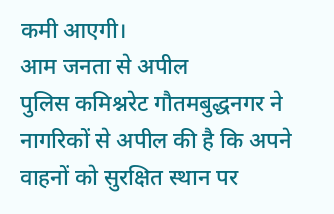कमी आएगी।
आम जनता से अपील
पुलिस कमिश्नरेट गौतमबुद्धनगर ने नागरिकों से अपील की है कि अपने वाहनों को सुरक्षित स्थान पर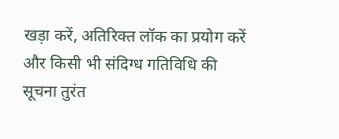खड़ा करें, अतिरिक्त लॉक का प्रयोग करें और किसी भी संदिग्ध गतिविधि की सूचना तुरंत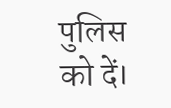पुलिस को दें।